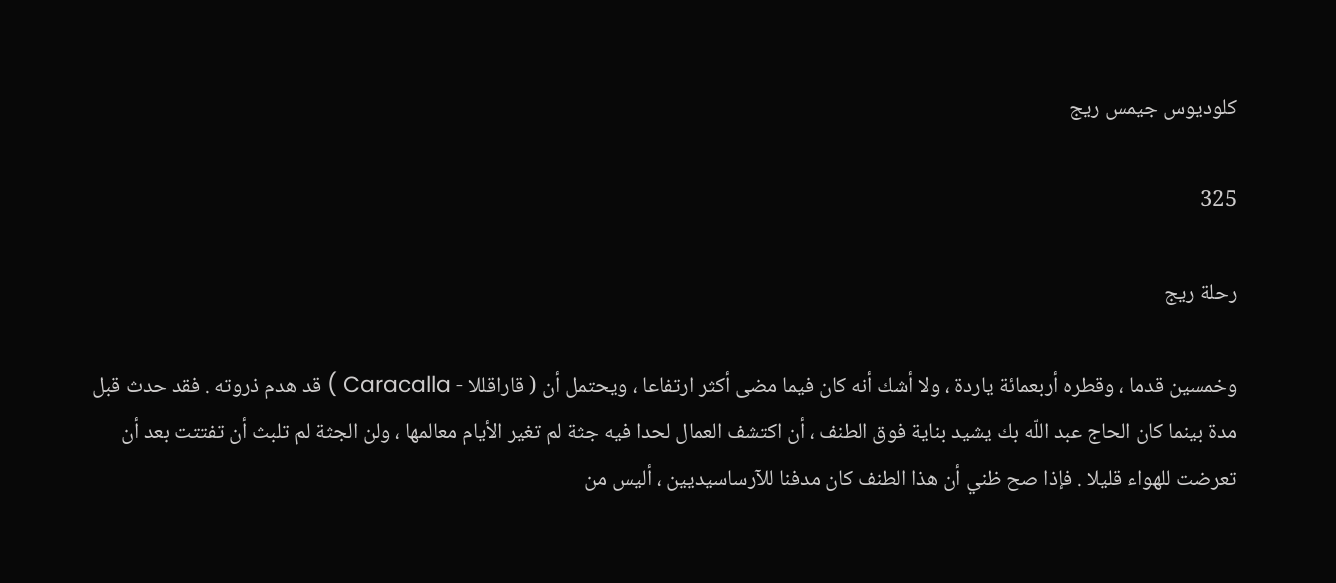كلوديوس جيمس ريج

325

رحلة ريج

وخمسين قدما ، وقطره أربعمائة ياردة ، ولا أشك أنه كان فيما مضى أكثر ارتفاعا ، ويحتمل أن ( قاراقللا - Caracalla ) قد هدم ذروته . فقد حدث قبل مدة بينما كان الحاج عبد اللّه بك يشيد بناية فوق الطنف ، أن اكتشف العمال لحدا فيه جثة لم تغير الأيام معالمها ، ولن الجثة لم تلبث أن تفتتت بعد أن تعرضت للهواء قليلا . فإذا صح ظني أن هذا الطنف كان مدفنا للآرساسيديين ، أليس من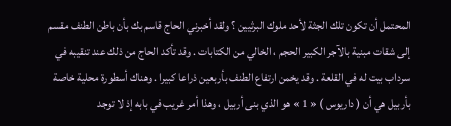المحتمل أن تكون تلك الجثة لأحد ملوك البرثيين ؟ ولقد أخبرني الحاج قاسم بك بأن باطن الطنف مقسم إلى شقات مبنية بالآجر الكبير الحجم ، الخالي من الكتابات . وقد تأكد الحاج من ذلك عند تنقيبه في سرداب بيت له في القلعة . وقد يخمن ارتفاع الطنف بأربعين ذراعا كبيرا . وهناك أسطورة محلية خاصة بأربيل هي أن ( داريوس ) « 1 » هو الذي بنى أربيل ، وهذا أمر غريب في بابه إذ لا توجد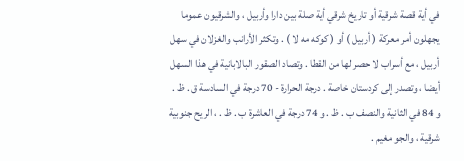في أية قصة شرقية أو تاريخ شرقي أية صلة بين دارا وأربيل ، والشرقيون عموما يجهلون أمر معركة ( أربيل ) أو ( كوكه مه لا ) . وتكثر الأرانب والغزلان في سهل أربيل ، مع أسراب لا حصر لها من القطا . وتصاد الصقور البالابانية في هذا السهل أيضا ، وتصدر إلى كردستان خاصة . درجة الحرارة - 70 درجة في السادسة ق . ظ . و 84 في الثانية والنصف ب . ظ . و 74 درجة في العاشرة ب . ظ . ، الريح جنوبية شرقية ، والجو مغيم .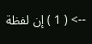--> ( 1 ) إن لفظة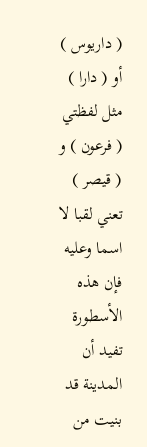( داريوس ) أو ( دارا ) مثل لفظتي ( فرعون ) و ( قيصر ) تعني لقبا لا اسما وعليه فإن هذه الأسطورة تفيد أن المدينة قد بنيت من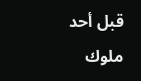قبل أحد ملوك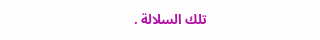تلك السلالة .